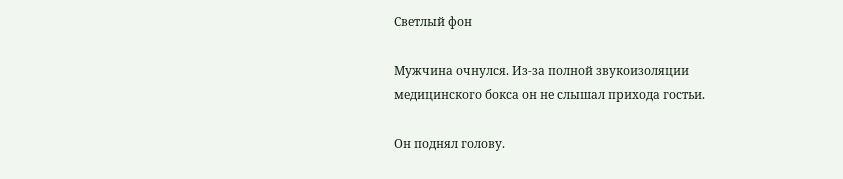Светлый фон

Мужчина очнулся. Из-за полной звукоизоляции медицинского бокса он не слышал прихода гостьи.

Он поднял голову.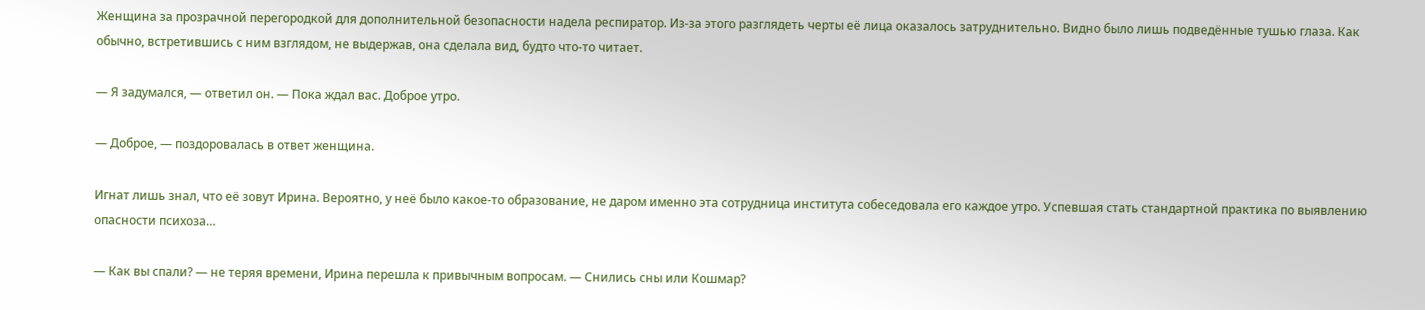Женщина за прозрачной перегородкой для дополнительной безопасности надела респиратор. Из-за этого разглядеть черты её лица оказалось затруднительно. Видно было лишь подведённые тушью глаза. Как обычно, встретившись с ним взглядом, не выдержав, она сделала вид, будто что-то читает.

— Я задумался, — ответил он. — Пока ждал вас. Доброе утро.

— Доброе, — поздоровалась в ответ женщина.

Игнат лишь знал, что её зовут Ирина. Вероятно, у неё было какое-то образование, не даром именно эта сотрудница института собеседовала его каждое утро. Успевшая стать стандартной практика по выявлению опасности психоза…

— Как вы спали? — не теряя времени, Ирина перешла к привычным вопросам. — Снились сны или Кошмар?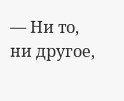— Ни то, ни другое,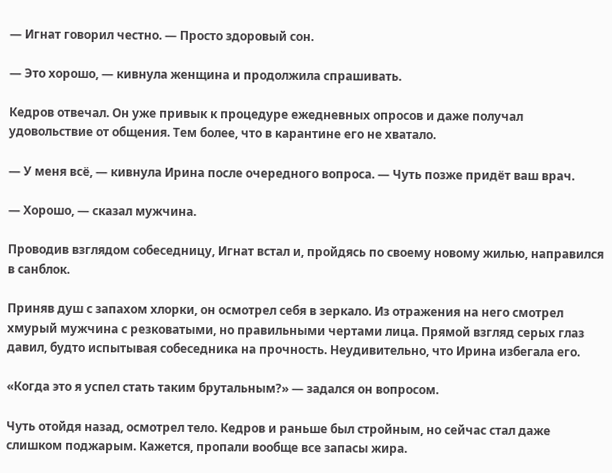— Игнат говорил честно. — Просто здоровый сон.

— Это хорошо, — кивнула женщина и продолжила спрашивать.

Кедров отвечал. Он уже привык к процедуре ежедневных опросов и даже получал удовольствие от общения. Тем более, что в карантине его не хватало.

— У меня всё, — кивнула Ирина после очередного вопроса. — Чуть позже придёт ваш врач.

— Хорошо, — сказал мужчина.

Проводив взглядом собеседницу, Игнат встал и, пройдясь по своему новому жилью, направился в санблок.

Приняв душ с запахом хлорки, он осмотрел себя в зеркало. Из отражения на него смотрел хмурый мужчина с резковатыми, но правильными чертами лица. Прямой взгляд серых глаз давил, будто испытывая собеседника на прочность. Неудивительно, что Ирина избегала его.

«Когда это я успел стать таким брутальным?» — задался он вопросом.

Чуть отойдя назад, осмотрел тело. Кедров и раньше был стройным, но сейчас стал даже слишком поджарым. Кажется, пропали вообще все запасы жира.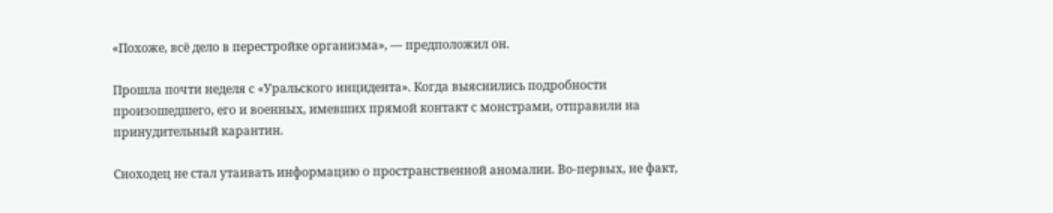«Похоже, всё дело в перестройке организма», — предположил он.

Прошла почти неделя с «Уральского инцидента». Когда выяснились подробности произошедшего, его и военных, имевших прямой контакт с монстрами, отправили на принудительный карантин.

Сноходец не стал утаивать информацию о пространственной аномалии. Во-первых, не факт,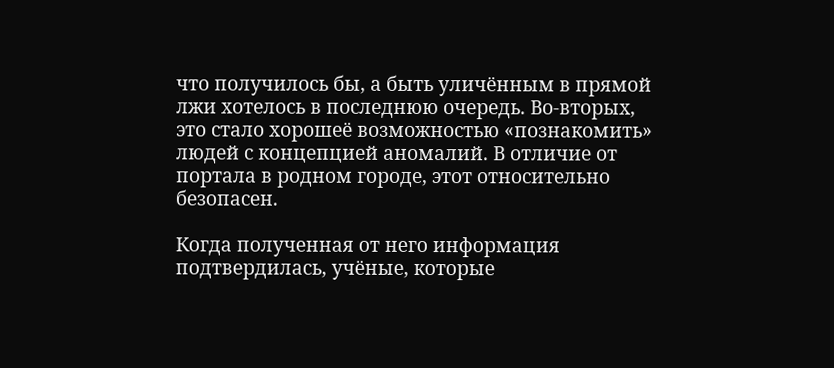что получилось бы, а быть уличённым в прямой лжи хотелось в последнюю очередь. Во-вторых, это стало хорошеё возможностью «познакомить» людей с концепцией аномалий. В отличие от портала в родном городе, этот относительно безопасен.

Когда полученная от него информация подтвердилась, учёные, которые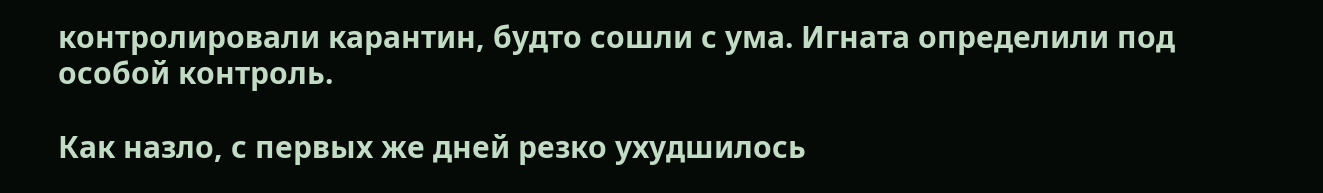контролировали карантин, будто сошли с ума. Игната определили под особой контроль.

Как назло, с первых же дней резко ухудшилось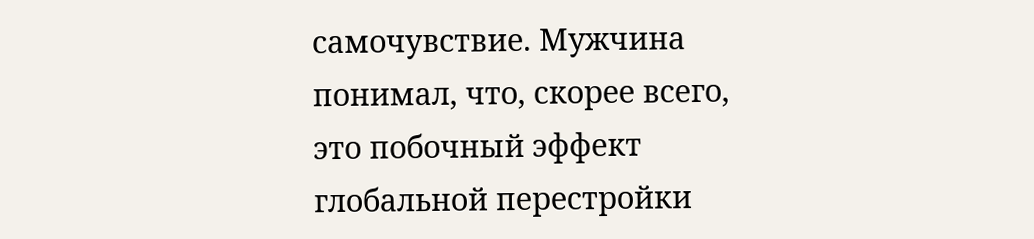самочувствие. Мужчина понимал, что, скорее всего, это побочный эффект глобальной перестройки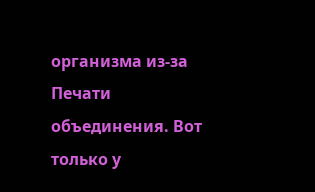организма из-за Печати объединения. Вот только у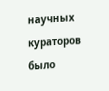научных кураторов было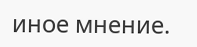иное мнение.